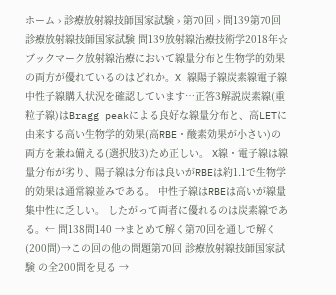ホーム › 診療放射線技師国家試験 › 第70回 › 問139第70回 診療放射線技師国家試験 問139放射線治療技術学2018年☆ ブックマーク放射線治療において線量分布と生物学的効果の両方が優れているのはどれか。X 線陽子線炭素線電子線中性子線購入状況を確認しています…正答3解説炭素線(重粒子線)はBragg peakによる良好な線量分布と、高LETに由来する高い生物学的効果(高RBE・酸素効果が小さい)の両方を兼ね備える(選択肢3)ため正しい。 X線・電子線は線量分布が劣り、陽子線は分布は良いがRBEは約1.1で生物学的効果は通常線並みである。 中性子線はRBEは高いが線量集中性に乏しい。 したがって両者に優れるのは炭素線である。← 問138問140 →まとめて解く第70回を通しで解く(200問)→この回の他の問題第70回 診療放射線技師国家試験 の全200問を見る →